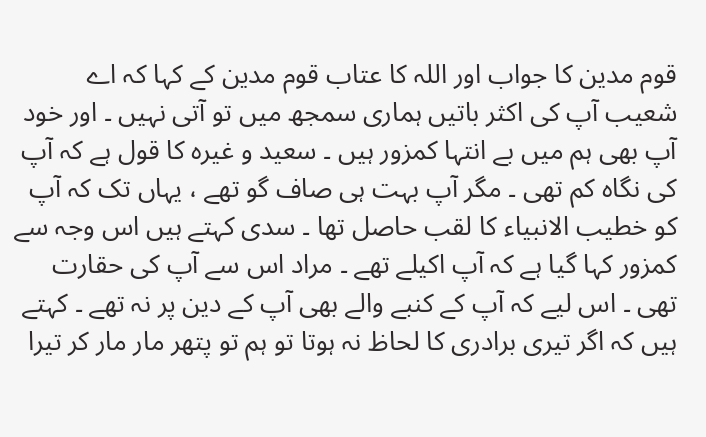قوم مدین کا جواب اور اللہ کا عتاب قوم مدین کے کہا کہ اے شعیب آپ کی اکثر باتیں ہماری سمجھ میں تو آتی نہیں ۔ اور خود آپ بھی ہم میں بے انتہا کمزور ہیں ۔ سعید و غیرہ کا قول ہے کہ آپ کی نگاہ کم تھی ۔ مگر آپ بہت ہی صاف گو تھے ، یہاں تک کہ آپ کو خطیب الانبیاء کا لقب حاصل تھا ۔ سدی کہتے ہیں اس وجہ سے کمزور کہا گیا ہے کہ آپ اکیلے تھے ۔ مراد اس سے آپ کی حقارت تھی ۔ اس لیے کہ آپ کے کنبے والے بھی آپ کے دین پر نہ تھے ۔ کہتے ہیں کہ اگر تیری برادری کا لحاظ نہ ہوتا تو ہم تو پتھر مار مار کر تیرا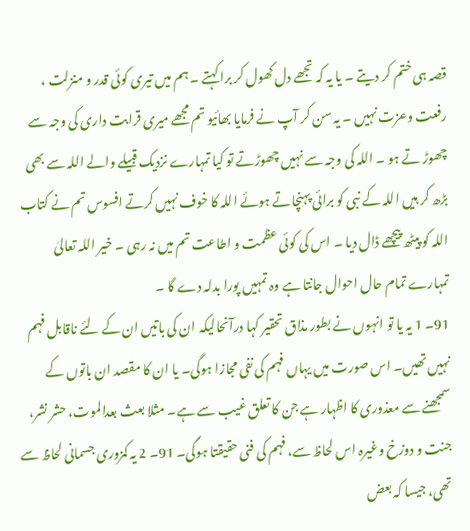قصہ ہی ختم کر دیتے ۔ یا یہ کہ تجھے دل کھول کر برا کہتے ۔ ہم میں تیری کوئی قدر و منزلت ، رفعت وعزت نہیں ۔ یہ سن کر آپ نے فرمایا بھائیو تم مجھے میری قرابت داری کی وجہ سے چھوڑ تے ہو ۔ اللہ کی وجہ سے نہیں چھوڑتے تو کیا تمہارے نزدیک قبیلے والے اللہ سے بھی بڑھ کر ہیں اللہ کے نبی کو برائی پہنچاتے ہوئے اللہ کا خوف نہیں کرتے افسوس تم نے کتاب اللہ کو پیٹھ پیچھے ڈال دیا ۔ اس کی کوئی عظمت و اطاعت تم میں نہ رہی ۔ خیر اللہ تعالیٰ تمہارے تمام حال احوال جانتا ہے وہ تمہیں پورا بدلہ دے گا ۔
91۔ 1 یہ یا تو انہوں نے بطور مذاق تحقیر کہا درآنحالیکہ ان کی باتیں ان کے لئے ناقابل فہم نہیں تھیں۔ اس صورت میں یہاں فہم کی نفی مجازا ہوگی۔ یا ان کا مقصد ان باتوں کے سمجھنے سے معذوری کا اظہار ہے جن کا تعلق غیب سے ہے۔ مثلا بعث بعدالموت، حشر نشر، جنت و دوزخ وغیرہ اس لحاظ سے، فہم کی فنی حقیقتا ہوگی۔ 91۔ 2 یہ کمزوری جسمانی لحاظ سے تھی، جیسا کہ بعض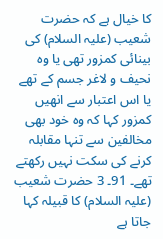کا خیال ہے کہ حضرت شعیب (علیہ السلام) کی بینائی کمزور تھی یا وہ نحیف و لاغر جسم کے تھے یا اس اعتبار سے انھیں کمزور کہا کہ وہ خود بھی مخالفین سے تنہا مقابلہ کرنے کی سکت نہیں رکھتے تھے۔ 91۔ 3 حضرت شعیب (علیہ السلام) کا قبیلہ کہا جاتا ہے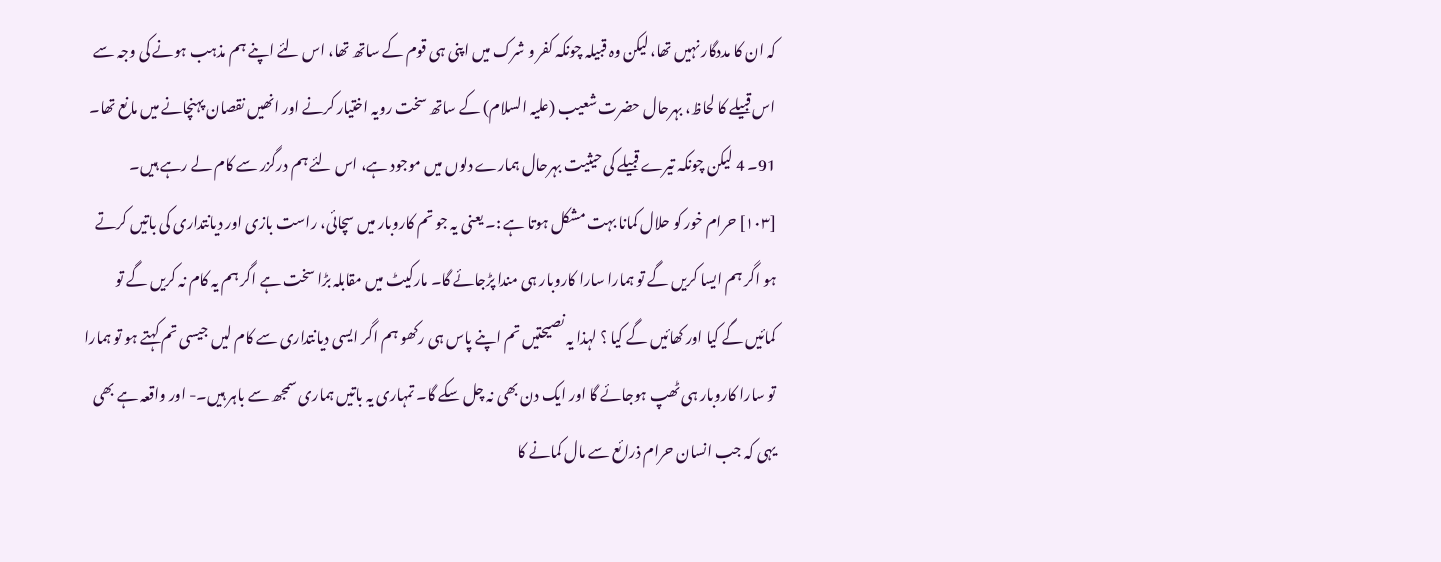کہ ان کا مددگار نہیں تھا، لیکن وہ قبیلہ چونکہ کفر و شرک میں اپنی ہی قوم کے ساتھ تھا، اس لئے اپنے ہم مذہب ہونے کی وجہ سے اس قبیلے کا لحاظ، بہرحال حضرت شعیب (علیہ السلام) کے ساتھ سخت رویہ اختیار کرنے اور انھیں نقصان پہنچانے میں مانع تھا۔ 91۔ 4 لیکن چونکہ تیرے قبیلے کی حیثیت بہرحال ہمارے دلوں میں موجود ہے، اس لئے ہم درگزر سے کام لے رہے ہیں۔
[١٠٣] حرام خور کو حلال کمانا بہت مشکل ہوتا ہے :۔ یعنی یہ جو تم کاروبار میں سچائی، راست بازی اور دیانتداری کی باتیں کرتے ہو اگر ہم ایسا کریں گے تو ہمارا سارا کاروبار ہی مندا پڑجائے گا۔ مارکیٹ میں مقابلہ بڑا سخت ہے اگر ہم یہ کام نہ کریں گے تو کمائیں گے کیا اور کھائیں گے کیا ؟ لہذا یہ نصیحتیں تم اپنے پاس ہی رکھو ہم اگر ایسی دیانتداری سے کام لیں جیسی تم کہتے ہو تو ہمارا تو سارا کاروبار ہی ٹھپ ہوجائے گا اور ایک دن بھی نہ چل سکے گا۔ تمہاری یہ باتیں ہماری سمجھ سے باہر ہیں۔- اور واقعہ ہے بھی یہی کہ جب انسان حرام ذرائع سے مال کمانے کا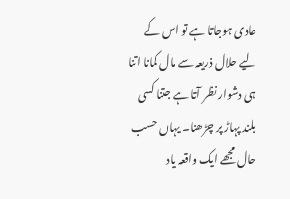عادی ہوجاتا ہے تو اس کے لیے حلال ذریعہ سے مال کمانا اتنا ہی دشوار نظر آتا ہے جتنا کسی بلند پہاڑ پر چڑھنا۔ یہاں حسب حال مجھے ایک واقعہ یاد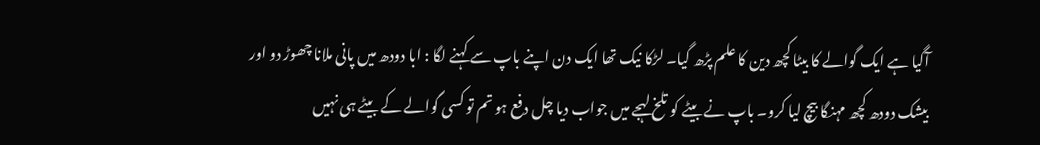آگیا ہے ایک گوالے کا بیٹا کچھ دین کا علم پڑھ گیا۔ لڑکا نیک تھا ایک دن اپنے باپ سے کہنے لگا : ابا دودھ میں پانی ملانا چھوڑ دو اور بیشک دودھ کچھ مہنگا بیچ لیا کرو۔ باپ نے بیٹے کو تلخ لہجے میں جواب دیا چل دفع ہو تم تو کسی گوالے کے بیٹے ہی نہیں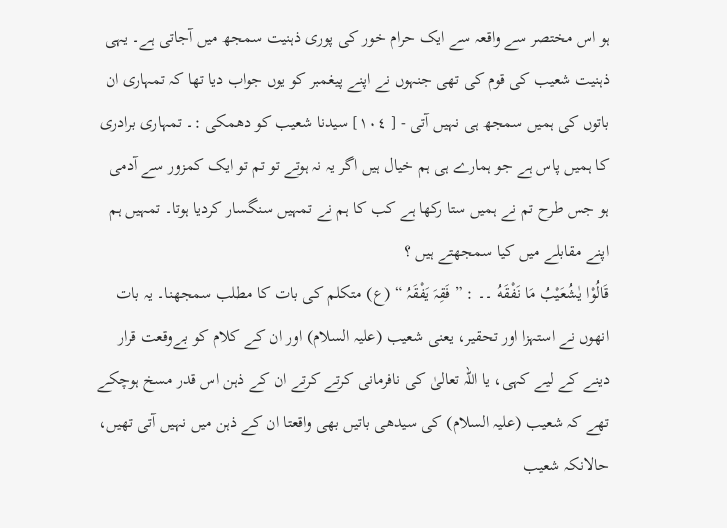ہو اس مختصر سے واقعہ سے ایک حرام خور کی پوری ذہنیت سمجھ میں آجاتی ہے۔ یہی ذہنیت شعیب کی قوم کی تھی جنہوں نے اپنے پیغمبر کو یوں جواب دیا تھا کہ تمہاری ان باتوں کی ہمیں سمجھ ہی نہیں آتی - [ ١٠٤] سیدنا شعیب کو دھمکی :۔ تمہاری برادری کا ہمیں پاس ہے جو ہمارے ہی ہم خیال ہیں اگر یہ نہ ہوتے تو تم تو ایک کمزور سے آدمی ہو جس طرح تم نے ہمیں ستا رکھا ہے کب کا ہم نے تمہیں سنگسار کردیا ہوتا۔ تمہیں ہم اپنے مقابلے میں کیا سمجھتے ہیں ؟
قَالُوْا يٰشُعَيْبُ مَا نَفْقَهُ ۔۔ : ” فَقِہَ یَفْقَہُ “ (ع) متکلم کی بات کا مطلب سمجھنا۔ یہ بات انھوں نے استہزا اور تحقیر، یعنی شعیب (علیہ السلام) اور ان کے کلام کو بےوقعت قرار دینے کے لیے کہی، یا اللہ تعالیٰ کی نافرمانی کرتے کرتے ان کے ذہن اس قدر مسخ ہوچکے تھے کہ شعیب (علیہ السلام) کی سیدھی باتیں بھی واقعتا ان کے ذہن میں نہیں آتی تھیں، حالانکہ شعیب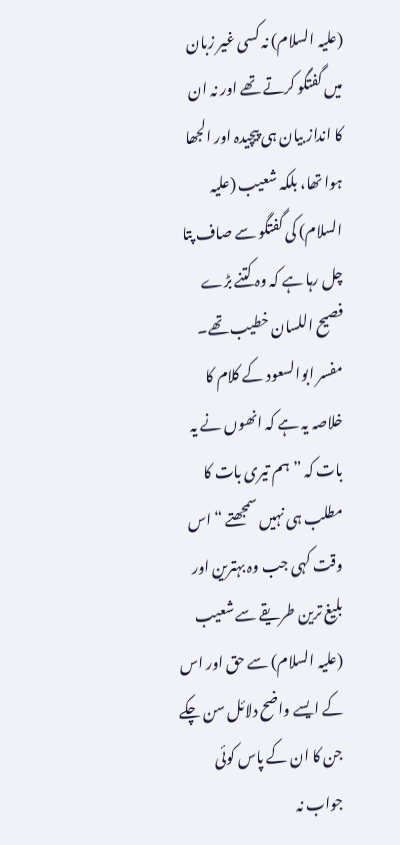(علیہ السلام) نہ کسی غیر زبان میں گفتگو کرتے تھے اور نہ ان کا انداز بیان ہی پیچیدہ اور الجھا ہوا تھا، بلکہ شعیب (علیہ السلام) کی گفتگو سے صاف پتا چل رہا ہے کہ وہ کتنے بڑے فصیح اللسان خطیب تھے۔ مفسر ابوالسعود کے کلام کا خلاصہ یہ ہے کہ انھوں نے یہ بات کہ ” ہم تیری بات کا مطلب ہی نہیں سمجھتے “ اس وقت کہی جب وہ بہترین اور بلیغ ترین طریقے سے شعیب (علیہ السلام) سے حق اور اس کے ایسے واضح دلائل سن چکے جن کا ان کے پاس کوئی جواب نہ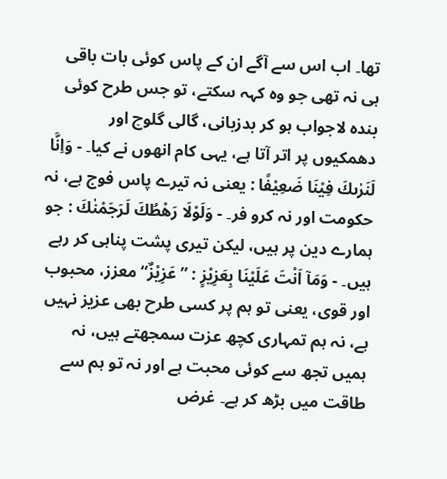تھا۔ اب اس سے آگے ان کے پاس کوئی بات باقی ہی نہ تھی جو وہ کہہ سکتے، تو جس طرح کوئی بندہ لاجواب ہو کر بدزبانی، گالی گلوچ اور دھمکیوں پر اتر آتا ہے، یہی کام انھوں نے کیا۔ - وَاِنَّا لَنَرٰىكَ فِيْنَا ضَعِيْفًا : یعنی نہ تیرے پاس فوج ہے، نہ حکومت اور نہ کرو فر۔ - وَلَوْلَا رَهْطُكَ لَرَجَمْنٰكَ : جو ہمارے دین پر ہیں، لیکن تیری پشت پناہی کر رہے ہیں۔ - وَمَآ اَنْتَ عَلَيْنَا بِعَزِيْزٍ : ” عَزِیْزٌ“ معزز، محبوب اور قوی، یعنی تو ہم پر کسی طرح بھی عزیز نہیں ہے، نہ ہم تمہاری کچھ عزت سمجھتے ہیں، نہ ہمیں تجھ سے کوئی محبت ہے اور نہ تو ہم سے طاقت میں بڑھ کر ہے۔ غرض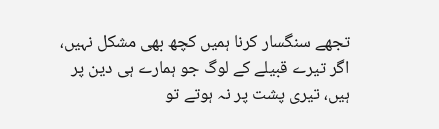تجھے سنگسار کرنا ہمیں کچھ بھی مشکل نہیں، اگر تیرے قبیلے کے لوگ جو ہمارے ہی دین پر ہیں، تیری پشت پر نہ ہوتے تو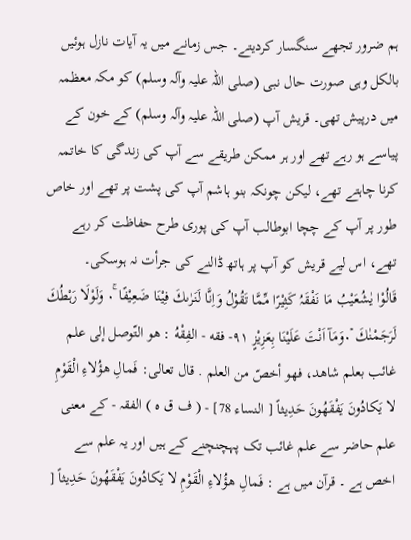ہم ضرور تجھے سنگسار کردیتے۔ جس زمانے میں یہ آیات نازل ہوئیں بالکل وہی صورت حال نبی (صلی اللہ علیہ وآلہ وسلم) کو مکہ معظمہ میں درپیش تھی۔ قریش آپ (صلی اللہ علیہ وآلہ وسلم) کے خون کے پیاسے ہو رہے تھے اور ہر ممکن طریقے سے آپ کی زندگی کا خاتمہ کرنا چاہتے تھے، لیکن چونکہ بنو ہاشم آپ کی پشت پر تھے اور خاص طور پر آپ کے چچا ابوطالب آپ کی پوری طرح حفاظت کر رہے تھے، اس لیے قریش کو آپ پر ہاتھ ڈالنے کی جرأت نہ ہوسکی۔
قَالُوْا يٰشُعَيْبُ مَا نَفْقَہُ كَثِيْرًا مِّمَّا تَقُوْلُ وَاِنَّا لَنَرٰىكَ فِيْنَا ضَعِيْفًا ٠ۚ وَلَوْلَا رَہْطُكَ لَرَجَمْنٰكَ ٠ۡوَمَآ اَنْتَ عَلَيْنَا بِعَزِيْزٍ ٩١- فقه - الفِقْهُ : هو التّوصل إلى علم غائب بعلم شاهد، فهو أخصّ من العلم . قال تعالی: فَمالِ هؤُلاءِ الْقَوْمِ لا يَكادُونَ يَفْقَهُونَ حَدِيثاً [ النساء 78] - ( ف ق ہ ) الفقہ - کے معنی علم حاضر سے علم غائب تک پہچنچنے کے ہیں اور یہ علم سے اخص ہے ۔ قرآن میں ہے : فَمالِ هؤُلاءِ الْقَوْمِ لا يَكادُونَ يَفْقَهُونَ حَدِيثاً [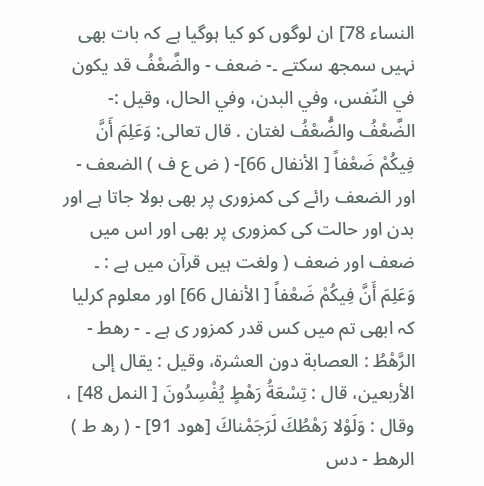النساء 78] ان لوگوں کو کیا ہوگیا ہے کہ بات بھی نہیں سمجھ سکتے ۔- ضعف - والضَّعْفُ قد يكون في النّفس، وفي البدن، وفي الحال، وقیل :- الضَّعْفُ والضُّعْفُ لغتان . قال تعالی: وَعَلِمَ أَنَّ فِيكُمْ ضَعْفاً [ الأنفال 66]- ( ض ع ف ) الضعف - اور الضعف رائے کی کمزوری پر بھی بولا جاتا ہے اور بدن اور حالت کی کمزوری پر بھی اور اس میں ضعف اور ضعف ( ولغت ہیں قرآن میں ہے : ۔ وَعَلِمَ أَنَّ فِيكُمْ ضَعْفاً [ الأنفال 66] اور معلوم کرلیا کہ ابھی تم میں کس قدر کمزور ی ہے ۔ - رهط - الرَّهْطُ : العصابة دون العشرة، وقیل : يقال إلى الأربعین، قال : تِسْعَةُ رَهْطٍ يُفْسِدُونَ [ النمل 48] ، وقال : وَلَوْلا رَهْطُكَ لَرَجَمْناكَ [هود 91] - ( رھ ط ) الرھط - دس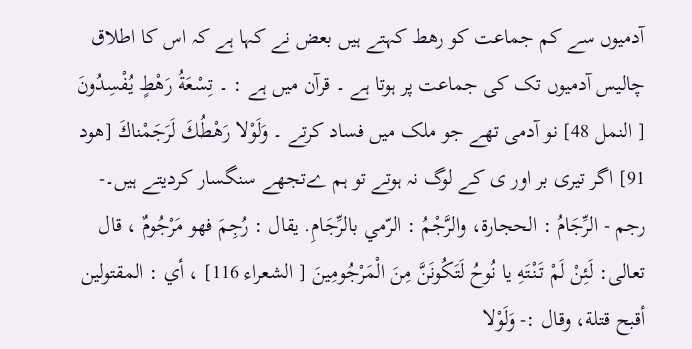آدمیوں سے کم جماعت کو رھط کہتے ہیں بعض نے کہا ہے کہ اس کا اطلاق چالیس آدمیوں تک کی جماعت پر ہوتا ہے ۔ قرآن میں ہے : ۔ تِسْعَةُ رَهْطٍ يُفْسِدُونَ [ النمل 48] نو آدمی تھے جو ملک میں فساد کرتے ۔ وَلَوْلا رَهْطُكَ لَرَجَمْناكَ [هود 91] اگر تیری بر اور ی کے لوگ نہ ہوتے تو ہم ےتجھے سنگسار کردیتے ہیں۔- رجم - الرِّجَامُ : الحجارة، والرَّجْمُ : الرّمي بالرِّجَامِ. يقال : رُجِمَ فهو مَرْجُومٌ ، قال تعالی: لَئِنْ لَمْ تَنْتَهِ يا نُوحُ لَتَكُونَنَّ مِنَ الْمَرْجُومِينَ [ الشعراء 116] ، أي : المقتولین أقبح قتلة، وقال :- وَلَوْلا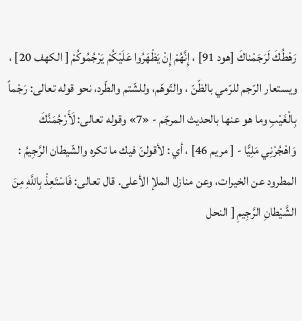رَهْطُكَ لَرَجَمْناكَ [هود 91] ، إِنَّهُمْ إِنْ يَظْهَرُوا عَلَيْكُمْ يَرْجُمُوكُمْ [ الكهف 20] ، ويستعار الرّجم للرّمي بالظّنّ ، والتّوهّم، وللشّتم والطّرد، نحو قوله تعالی: رَجْماً بِالْغَيْبِ وما هو عنها بالحدیث المرجّم - «7» وقوله تعالی: لَأَرْجُمَنَّكَ وَاهْجُرْنِي مَلِيًّا - [ مریم 46] ، أي : لأقولنّ فيك ما تكره والشّيطان الرَّجِيمُ : المطرود عن الخیرات، وعن منازل الملإ الأعلی. قال تعالی: فَاسْتَعِذْ بِاللَّهِ مِنَ الشَّيْطانِ الرَّجِيمِ [ النحل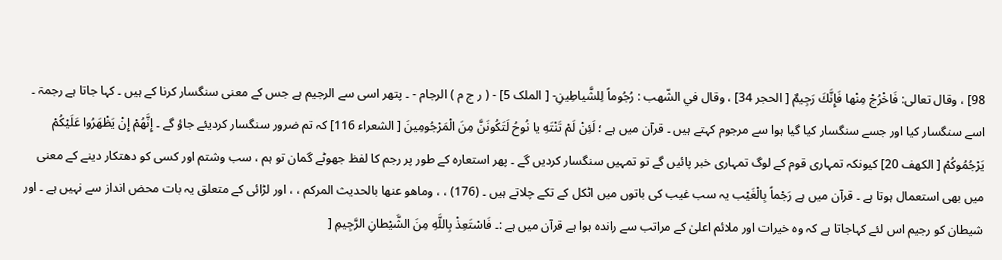98] ، وقال تعالی: فَاخْرُجْ مِنْها فَإِنَّكَ رَجِيمٌ [ الحجر 34] ، وقال في الشّهب : رُجُوماً لِلشَّياطِينِ- [ الملک 5] - ( ر ج م ) الرجام - ۔ پتھر اسی سے الرجیم ہے جس کے معنی سنگسار کرنا کے ہیں ۔ کہا جاتا ہے رجمۃ ۔ اسے سنگسار کیا اور جسے سنگسار کیا گیا ہوا سے مرجوم کہتے ہیں ۔ قرآن میں ہے ؛ لَئِنْ لَمْ تَنْتَهِ يا نُوحُ لَتَكُونَنَّ مِنَ الْمَرْجُومِينَ [ الشعراء 116] کہ تم ضرور سنگسار کردیئے جاؤ گے ۔ إِنَّهُمْ إِنْ يَظْهَرُوا عَلَيْكُمْ يَرْجُمُوكُمْ [ الكهف 20] کیونکہ تمہاری قوم کے لوگ تمہاری خبر پائیں گے تو تمہیں سنگسار کردیں گے ۔ پھر استعارہ کے طور پر رجم کا لفظ جھوٹے گمان تو ہم ، سب وشتم اور کسی کو دھتکار دینے کے معنی میں بھی استعمال ہوتا ہے ۔ قرآن میں ہے رَجْماً بِالْغَيْب یہ سب غیب کی باتوں میں اٹکل کے تکے چلاتے ہیں ۔ (176) ، ، وماھو عنھا بالحدیث المرکم ، ، اور لڑائی کے متعلق یہ بات محض انداز سے نہیں ہے ۔ اور شیطان کو رجیم اس لئے کہاجاتا ہے کہ وہ خیرات اور ملائم اعلیٰ کے مراتب سے راندہ ہوا ہے قرآن میں ہے :۔ فَاسْتَعِذْ بِاللَّهِ مِنَ الشَّيْطانِ الرَّجِيمِ [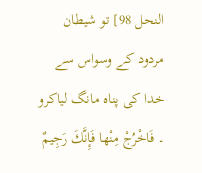النحل 98] تو شیطان مردود کے وسواس سے خدا کی پناہ مانگ لیاکرو ۔ فَاخْرُجْ مِنْها فَإِنَّكَ رَجِيمٌ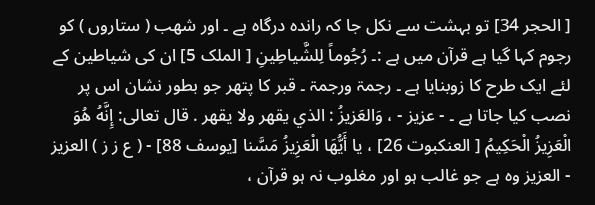[ الحجر 34] تو بہشت سے نکل جا کہ راندہ درگاہ ہے ۔ اور شھب ( ستاروں ) کو رجوم کہا گیا ہے قرآن میں ہے :۔ رُجُوماً لِلشَّياطِينِ [ الملک 5] ان کی شیاطین کے لئے ایک طرح کا زوبنایا ہے ۔ رجمۃ ورجمۃ ۔ قبر کا پتھر جو بطور نشان اس پر نصب کیا جاتا ہے ۔ - عزیز - ، وَالعَزيزُ : الذي يقهر ولا يقهر . قال تعالی: إِنَّهُ هُوَ الْعَزِيزُ الْحَكِيمُ [ العنکبوت 26] ، يا أَيُّهَا الْعَزِيزُ مَسَّنا [يوسف 88] - ( ع ز ز ) العزیز - العزیز وہ ہے جو غالب ہو اور مغلوب نہ ہو قرآن ،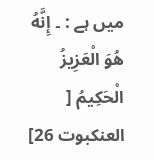میں ہے : ۔ إِنَّهُ هُوَ الْعَزِيزُ الْحَكِيمُ [ العنکبوت 26]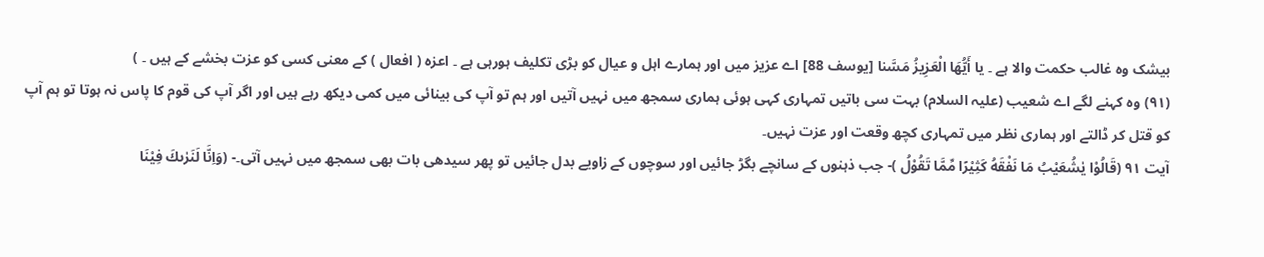بیشک وہ غالب حکمت والا ہے ۔ يا أَيُّهَا الْعَزِيزُ مَسَّنا [يوسف 88] اے عزیز میں اور ہمارے اہل و عیال کو بڑی تکلیف ہورہی ہے ۔ اعزہ ( افعال ) کے معنی کسی کو عزت بخشے کے ہیں ۔ )
(٩١) وہ کہنے لگے اے شعیب (علیہ السلام) بہت سی باتیں تمہاری کہی ہوئی ہماری سمجھ میں نہیں آتیں اور ہم تو آپ کی بینائی میں کمی دیکھ رہے ہیں اور اگر آپ کی قوم کا پاس نہ ہوتا تو ہم آپ کو قتل کر ڈالتے اور ہماری نظر میں تمہاری کچھ وقعت اور عزت نہیں۔
آیت ٩١ (قَالُوْا يٰشُعَيْبُ مَا نَفْقَهُ كَثِيْرًا مِّمَّا تَقُوْلُ )- جب ذہنوں کے سانچے بگڑ جائیں اور سوچوں کے زاویے بدل جائیں تو پھر سیدھی بات بھی سمجھ میں نہیں آتی۔- (وَاِنَّا لَنَرٰىكَ فِيْنَا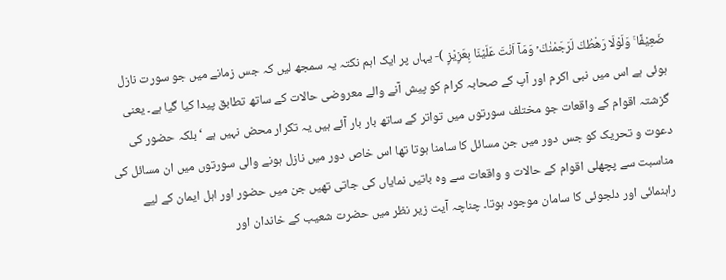ضَعِيْفًا ۚ وَلَوْلَا رَهْطُكَ لَرَجَمْنٰكَ ۡ وَمَآ اَنْتَ عَلَيْنَا بِعَزِيْزٍ )- یہاں پر ایک اہم نکتہ یہ سمجھ لیں کہ جس زمانے میں جو سورت نازل ہوئی ہے اس میں نبی اکرم اور آپ کے صحابہ کرام کو پیش آنے والے معروضی حالات کے ساتھ تطابق پیدا کیا گیا ہے۔ یعنی گزشتہ اقوام کے واقعات جو مختلف سورتوں میں تواتر کے ساتھ بار بار آئے ہیں یہ تکرار محض نہیں ہے ‘ بلکہ حضور کی دعوت و تحریک کو جس دور میں جن مسائل کا سامنا ہوتا تھا اس خاص دور میں نازل ہونے والی سورتوں میں ان مسائل کی مناسبت سے پچھلی اقوام کے حالات و واقعات سے وہ باتیں نمایاں کی جاتی تھیں جن میں حضور اور اہل ایمان کے لیے راہنمائی اور دلجوئی کا سامان موجود ہوتا۔ چناچہ آیت زیر نظر میں حضرت شعیب کے خاندان اور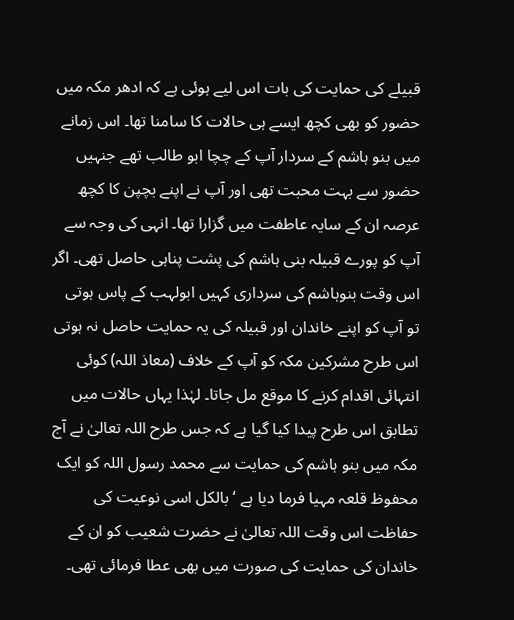قبیلے کی حمایت کی بات اس لیے ہوئی ہے کہ ادھر مکہ میں حضور کو بھی کچھ ایسے ہی حالات کا سامنا تھا۔ اس زمانے میں بنو ہاشم کے سردار آپ کے چچا ابو طالب تھے جنہیں حضور سے بہت محبت تھی اور آپ نے اپنے بچپن کا کچھ عرصہ ان کے سایہ عاطفت میں گزارا تھا۔ انہی کی وجہ سے آپ کو پورے قبیلہ بنی ہاشم کی پشت پناہی حاصل تھی۔ اگر اس وقت بنوہاشم کی سرداری کہیں ابولہب کے پاس ہوتی تو آپ کو اپنے خاندان اور قبیلہ کی یہ حمایت حاصل نہ ہوتی اس طرح مشرکین مکہ کو آپ کے خلاف (معاذ اللہ) کوئی انتہائی اقدام کرنے کا موقع مل جاتا۔ لہٰذا یہاں حالات میں تطابق اس طرح پیدا کیا گیا ہے کہ جس طرح اللہ تعالیٰ نے آج مکہ میں بنو ہاشم کی حمایت سے محمد رسول اللہ کو ایک محفوظ قلعہ مہیا فرما دیا ہے ‘ بالکل اسی نوعیت کی حفاظت اس وقت اللہ تعالیٰ نے حضرت شعیب کو ان کے خاندان کی حمایت کی صورت میں بھی عطا فرمائی تھی۔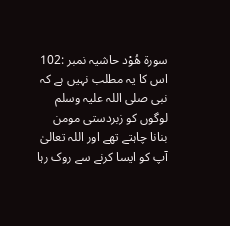سورة هُوْد حاشیہ نمبر :102 اس کا یہ مطلب نہیں ہے کہ نبی صلی اللہ علیہ وسلم لوگوں کو زبردستی مومن بنانا چاہتے تھے اور اللہ تعالیٰ آپ کو ایسا کرنے سے روک رہا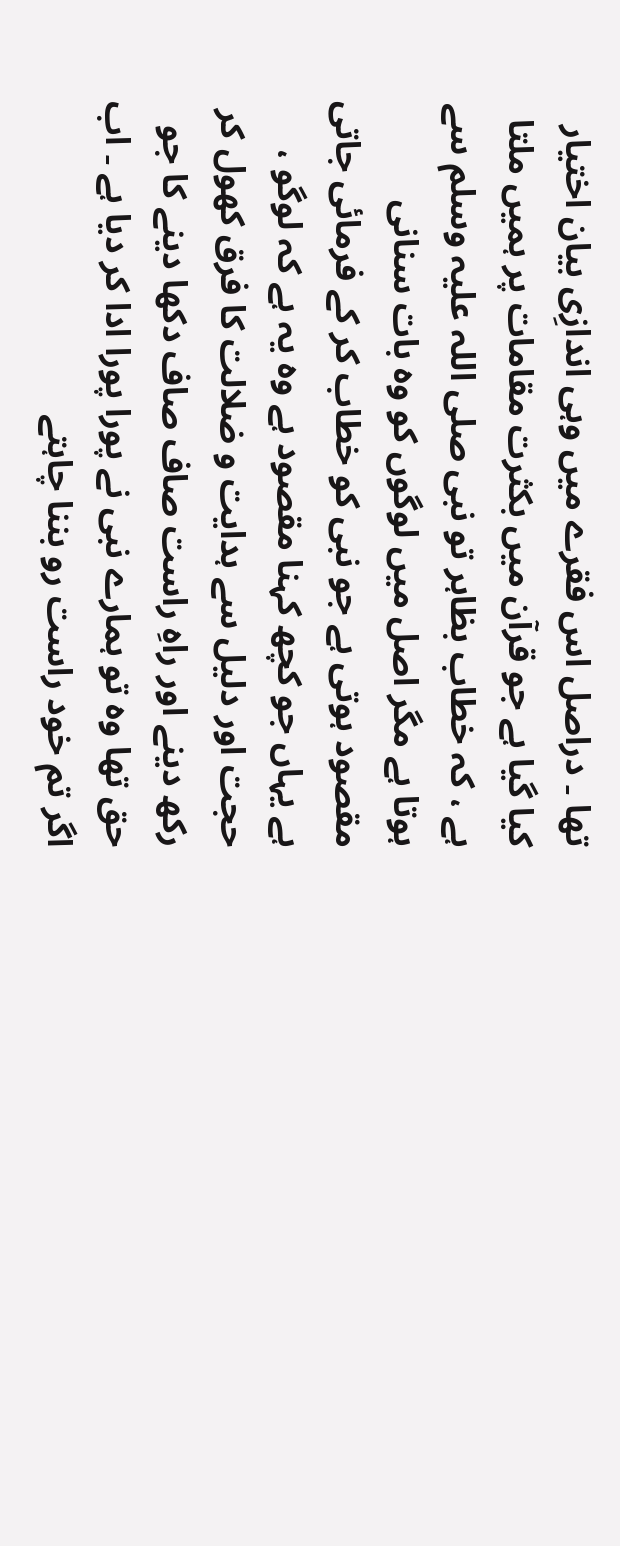تھا ۔ دراصل اس فقرے میں وہی اندازِی بیان اختیار کیا گیا ہے جو قرآن میں بکثرت مقامات پر ہمیں ملتا ہے ، کہ خطاب بظاہر تو نبی صلی اللہ علیہ وسلم سے ہوتا ہے مگر اصل میں لوگوں کو وہ بات سنانی مقصود ہوتی ہے جو نبی کو خطاب کر کے فرمائی جاتی ہے یہاں جو کچھ کہنا مقصود ہے وہ یہ ہے کہ لوگو ، حجت اور دلیل سے ہدایت و ضلالت کا فرق کھول کر رکھ دینے اور راہِ راست صاف صاف دکھا دینے کا جو حق تھا وہ تو ہمارے نبی نے پورا پورا ادا کر دیا ہے ۔ اب اگر تم خود راست رو بننا چاہتے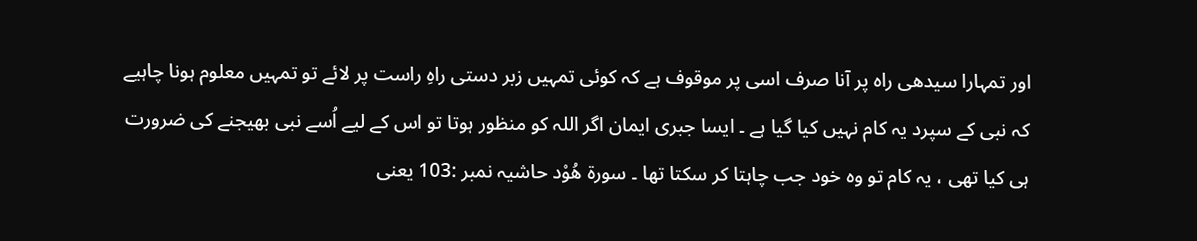اور تمہارا سیدھی راہ پر آنا صرف اسی پر موقوف ہے کہ کوئی تمہیں زبر دستی راہِ راست پر لائے تو تمہیں معلوم ہونا چاہیے کہ نبی کے سپرد یہ کام نہیں کیا گیا ہے ۔ ایسا جبری ایمان اگر اللہ کو منظور ہوتا تو اس کے لیے اُسے نبی بھیجنے کی ضرورت ہی کیا تھی ، یہ کام تو وہ خود جب چاہتا کر سکتا تھا ۔ سورة هُوْد حاشیہ نمبر :103 یعنی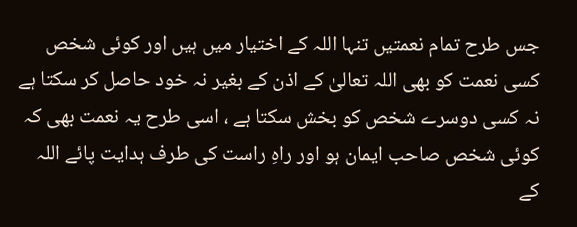جس طرح تمام نعمتیں تنہا اللہ کے اختیار میں ہیں اور کوئی شخص کسی نعمت کو بھی اللہ تعالیٰ کے اذن کے بغیر نہ خود حاصل کر سکتا ہے نہ کسی دوسرے شخص کو بخش سکتا ہے ، اسی طرح یہ نعمت بھی کہ کوئی شخص صاحب ایمان ہو اور راہِ راست کی طرف ہدایت پائے اللہ کے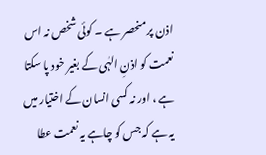اذن پر منحصر ہے ۔ کوئی شخص نہ اس نعمت کو اذنِ الہٰی کے بغیر خود پا سکتا ہے ، اور نہ کسی انسان کے اختیار میں یہ ہے کہ جس کو چاہے یہ نعمت عطا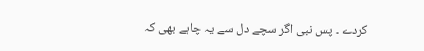کردے ۔ پس نبی اگر سچے دل سے یہ چاہے بھی کہ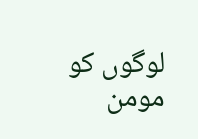لوگوں کو مومن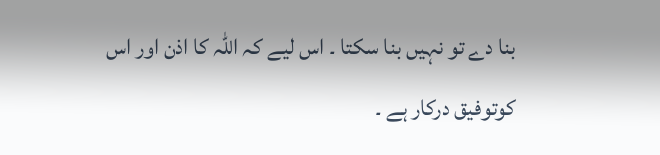بنا دے تو نہیں بنا سکتا ۔ اس لیے کہ اللہ کا اذن اور اس کوتوفیق درکار ہے ۔